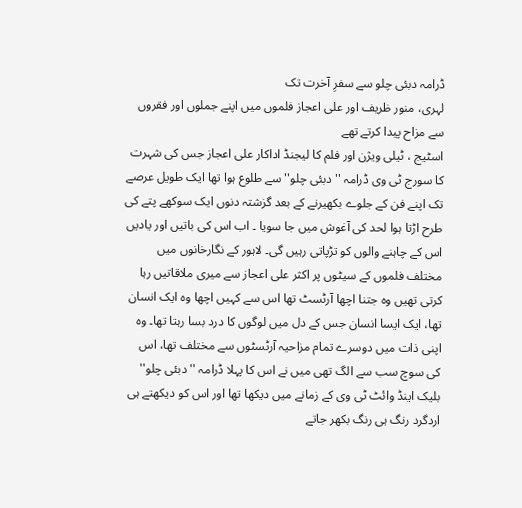ڈرامہ دبئی چلو سے سفرِ آخرت تک
لہری، منور ظریف اور علی اعجاز فلموں میں اپنے جملوں اور فقروں سے مزاح پیدا کرتے تھے
اسٹیج ، ٹیلی ویژن اور فلم کا لیجنڈ اداکار علی اعجاز جس کی شہرت کا سورج ٹی وی ڈرامہ ''دبئی چلو'' سے طلوع ہوا تھا ایک طویل عرصے تک اپنے فن کے جلوے بکھیرنے کے بعد گزشتہ دنوں ایک سوکھے پتے کی طرح اڑتا ہوا لحد کی آغوش میں جا سویا ۔ اب اس کی باتیں اور یادیں اس کے چاہنے والوں کو تڑپاتی رہیں گی۔ لاہور کے نگارخانوں میں مختلف فلموں کے سیٹوں پر اکثر علی اعجاز سے میری ملاقاتیں رہا کرتی تھیں وہ جتنا اچھا آرٹسٹ تھا اس سے کہیں اچھا وہ ایک انسان تھا، ایک ایسا انسان جس کے دل میں لوگوں کا درد بسا رہتا تھا۔ وہ اپنی ذات میں دوسرے تمام مزاحیہ آرٹسٹوں سے مختلف تھا، اس کی سوچ سب سے الگ تھی میں نے اس کا پہلا ڈرامہ ''دبئی چلو'' بلیک اینڈ وائٹ ٹی وی کے زمانے میں دیکھا تھا اور اس کو دیکھتے ہی اردگرد رنگ ہی رنگ بکھر جاتے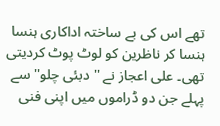تھے اس کی بے ساختہ اداکاری ہنسا ہنسا کر ناظرین کو لوٹ پوٹ کردیتی تھی۔ علی اعجاز نے ''دبئی چلو'' سے پہلے جن دو ڈراموں میں اپنی فنی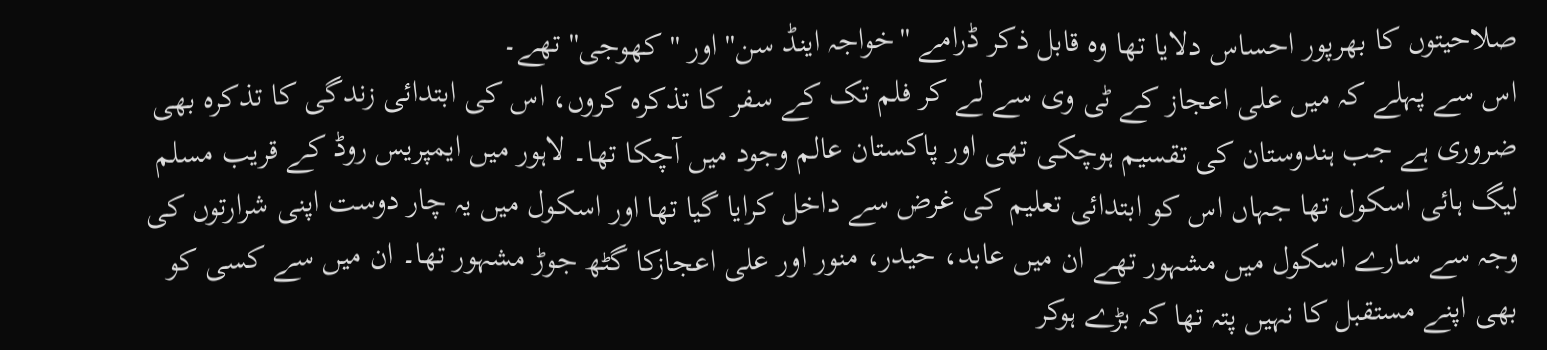صلاحیتوں کا بھرپور احساس دلایا تھا وہ قابل ذکر ڈرامے ''خواجہ اینڈ سن'' اور ''کھوجی'' تھے۔
اس سے پہلے کہ میں علی اعجاز کے ٹی وی سے لے کر فلم تک کے سفر کا تذکرہ کروں، اس کی ابتدائی زندگی کا تذکرہ بھی ضروری ہے جب ہندوستان کی تقسیم ہوچکی تھی اور پاکستان عالم وجود میں آچکا تھا۔ لاہور میں ایمپریس روڈ کے قریب مسلم لیگ ہائی اسکول تھا جہاں اس کو ابتدائی تعلیم کی غرض سے داخل کرایا گیا تھا اور اسکول میں یہ چار دوست اپنی شرارتوں کی وجہ سے سارے اسکول میں مشہور تھے ان میں عابد، حیدر، منور اور علی اعجازکا گٹھ جوڑ مشہور تھا۔ ان میں سے کسی کو بھی اپنے مستقبل کا نہیں پتہ تھا کہ بڑے ہوکر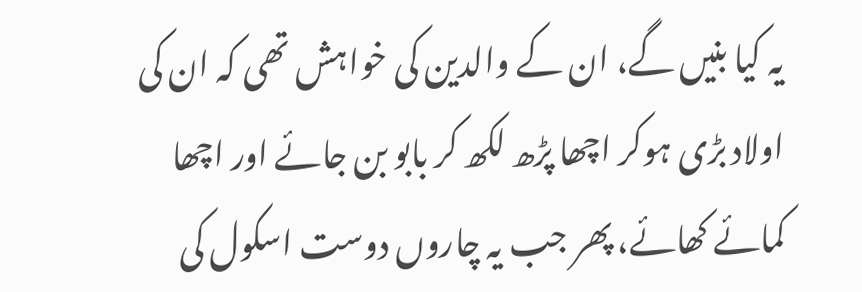یہ کیا بنیں گے، ان کے والدین کی خواہش تھی کہ ان کی اولاد بڑی ہوکر اچھا پڑھ لکھ کر بابو بن جائے اور اچھا کمائے کھائے، پھر جب یہ چاروں دوست اسکول کی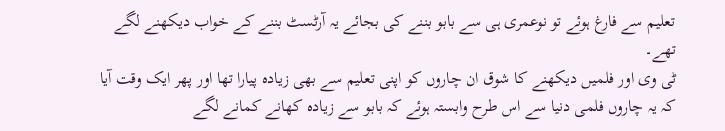تعلیم سے فارغ ہوئے تو نوعمری ہی سے بابو بننے کی بجائے یہ آرٹسٹ بننے کے خواب دیکھنے لگے تھے۔
ٹی وی اور فلمیں دیکھنے کا شوق ان چاروں کو اپنی تعلیم سے بھی زیادہ پیارا تھا اور پھر ایک وقت آیا کہ یہ چاروں فلمی دنیا سے اس طرح وابستہ ہوئے کہ بابو سے زیادہ کھانے کمانے لگے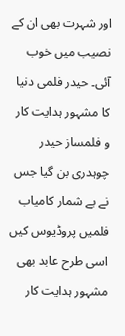اور شہرت بھی ان کے نصیب میں خوب آئی۔ حیدر فلمی دنیا کا مشہور ہدایت کار و فلمساز حیدر چوہدری بن گیا جس نے بے شمار کامیاب فلمیں پروڈیوس کیں اسی طرح عابد بھی مشہور ہدایت کار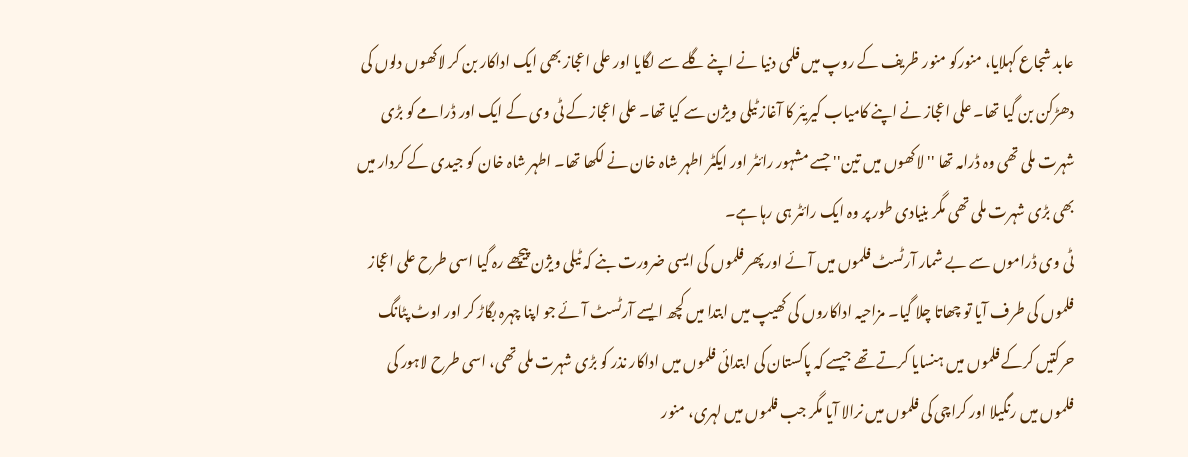عابد شجاع کہلایا، منورکو منور ظریف کے روپ میں فلمی دنیا نے اپنے گلے سے لگایا اور علی اعجاز بھی ایک اداکار بن کر لاکھوں دلوں کی دھڑکن بن گیا تھا۔ علی اعجاز نے اپنے کامیاب کیریئر کا آغاز ٹیلی ویژن سے کیا تھا۔ علی اعجاز کے ٹی وی کے ایک اور ڈرامے کو بڑی شہرت ملی تھی وہ ڈرامہ تھا ''لاکھوں میں تین'' جسے مشہور رائٹر اور ایکٹر اطہر شاہ خان نے لکھا تھا۔ اطہر شاہ خان کو جیدی کے کردار میں بھی بڑی شہرت ملی تھی مگر بنیادی طور پر وہ ایک رائٹر ہی رہا ہے۔
ٹی وی ڈراموں سے بے شمار آرٹسٹ فلموں میں آئے اور پھر فلموں کی ایسی ضرورت بنے کہ ٹیلی ویژن پیچھے رہ گیا اسی طرح علی اعجاز فلموں کی طرف آیا تو چھاتا چلا گیا۔ مزاحیہ اداکاروں کی کھیپ میں ابتدا میں کچھ ایسے آرٹسٹ آئے جو اپنا چہرہ بگاڑ کر اور اوٹ پٹانگ حرکتیں کرکے فلموں میں ہنسایا کرتے تھے جیسے کہ پاکستان کی ابتدائی فلموں میں اداکار نذر کو بڑی شہرت ملی تھی، اسی طرح لاہور کی فلموں میں رنگیلا اور کراچی کی فلموں میں نرالا آیا مگر جب فلموں میں لہری، منور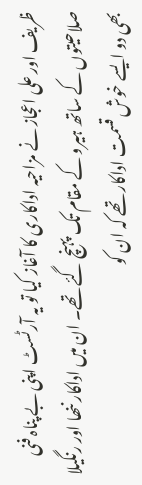ظریف اور علی اعجاز نے مزاحیہ اداکاری کا آغاز کیا تو یہ آرٹسٹ اپنی بے پناہ فنی صلاحیتوں کے ساتھ ہیرو کے مقام تک پہنچ گئے تھے۔ ان میں اداکار ننھا اور رنگیلا بھی دو ایسے خوش قسمت اداکار تھے کہ ان کو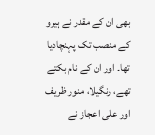بھی ان کے مقدر نے ہیرو کے منصب تک پہنچادیا تھا۔ اور ان کے نام بکتے تھے، رنگیلا، منور ظریف اور علی اعجاز نے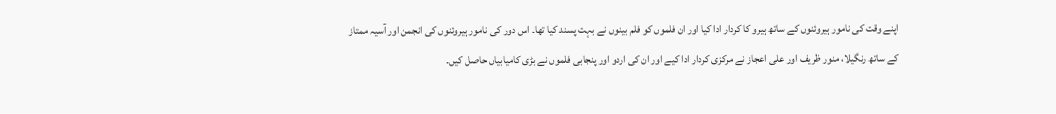اپنے وقت کی نامور ہیروئنوں کے ساتھ ہیرو کا کردار ادا کیا اور ان فلموں کو فلم بینوں نے بہت پسند کیا تھا۔ اس دور کی نامور ہیروئنوں کی انجمن اور آسیہ ممتاز کے ساتھ رنگیلا، منور ظریف اور علی اعجاز نے مرکزی کردار ادا کیے اور ان کی اردو اور پنجابی فلموں نے بڑی کامیابیاں حاصل کیں۔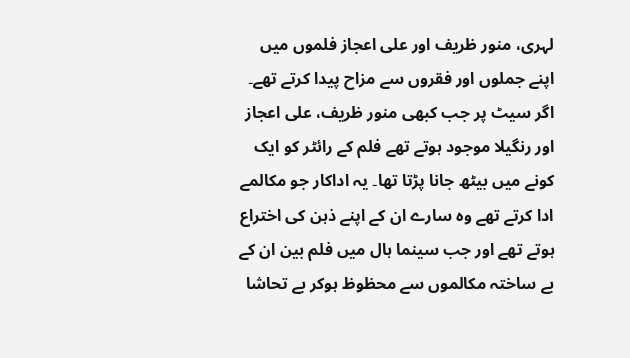لہری، منور ظریف اور علی اعجاز فلموں میں اپنے جملوں اور فقروں سے مزاح پیدا کرتے تھے۔ اگر سیٹ پر جب کبھی منور ظریف، علی اعجاز اور رنگیلا موجود ہوتے تھے فلم کے رائٹر کو ایک کونے میں بیٹھ جانا پڑتا تھا۔ یہ اداکار جو مکالمے ادا کرتے تھے وہ سارے ان کے اپنے ذہن کی اختراع ہوتے تھے اور جب سینما ہال میں فلم بین ان کے بے ساختہ مکالموں سے محظوظ ہوکر بے تحاشا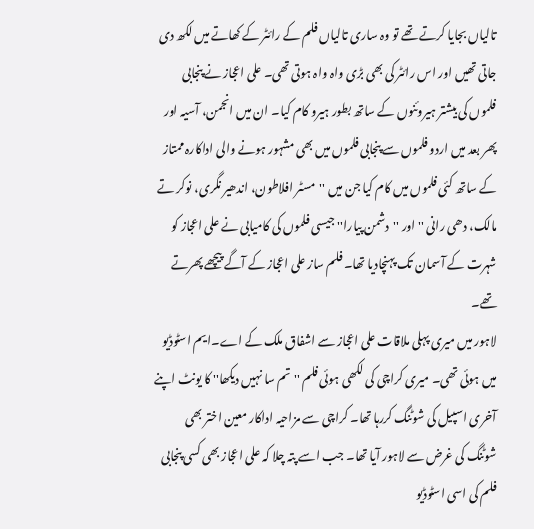تالیاں بجایا کرتے تھے تو وہ ساری تالیاں فلم کے رائٹر کے کھاتے میں لکھ دی جاتی تھیں اور اس رائٹر کی بھی بڑی واہ واہ ہوتی تھی۔ علی اعجاز نے پنجابی فلموں کی بیشتر ہیروئنوں کے ساتھ بطور ہیرو کام کیا۔ ان میں انجمن، آسیہ اور پھر بعد میں اردو فلموں سے پنجابی فلموں میں بھی مشہور ہونے والی اداکارہ ممتاز کے ساتھ کئی فلموں میں کام کیا جن میں ''مسٹر افلاطون، اندھیر نگری، نوکر تے مالک، دھی رانی '' اور ''دشمن پیارا'' جیسی فلموں کی کامیابی نے علی اعجاز کو شہرت کے آسمان تک پہنچادیا تھا۔ فلم ساز علی اعجاز کے آگے پیچھے پھرتے تھے۔
لاہور میں میری پہلی ملاقات علی اعجاز سے اشفاق ملک کے اے۔ایم اسٹوڈیو میں ہوئی تھی۔ میری کراچی کی لکھی ہوئی فلم ''تم سا نہیں دیکھا'' کا یونٹ اپنے آخری اسپیل کی شوٹنگ کررہا تھا۔ کراچی سے مزاحیہ اداکار معین اختر بھی شوٹنگ کی غرض سے لاہور آیا تھا۔ جب اسے پتہ چلا کہ علی اعجاز بھی کسی پنجابی فلم کی اسی اسٹوڈیو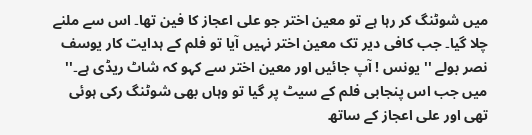میں شوٹنگ کر رہا ہے تو معین اختر جو علی اعجاز کا فین تھا۔ اس سے ملنے چلا گیا۔ جب کافی دیر تک معین اختر نہیں آیا تو فلم کے ہدایت کار یوسف نصر بولے '' یونس ! آپ جائیں اور معین اختر سے کہو کہ شاٹ ریڈی ہے۔'' میں جب اس پنجابی فلم کے سیٹ پر گیا تو وہاں بھی شوٹنگ رکی ہوئی تھی اور علی اعجاز کے ساتھ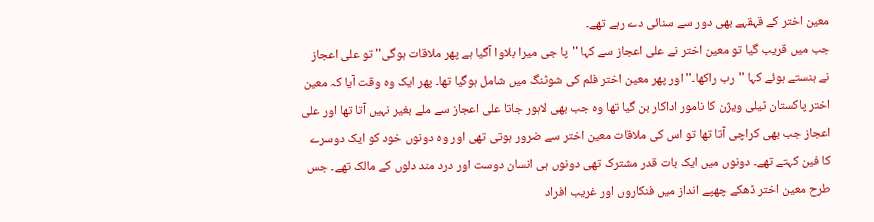معین اختر کے قہقہے بھی دور سے سنائی دے رہے تھے۔
جب میں قریب گیا تو معین اختر نے علی اعجاز سے کہا ''پا جی میرا بلاوا آگیا ہے پھر ملاقات ہوگی'' تو علی اعجاز نے ہنستے ہوئے کہا ''رب راکھا۔'' اور پھر معین اختر فلم کی شوٹنگ میں شامل ہوگیا تھا۔ پھر ایک وہ وقت آیا کہ معین اختر پاکستان ٹیلی ویژن کا نامور اداکار بن گیا تھا وہ جب بھی لاہور جاتا علی اعجاز سے ملے بغیر نہیں آتا تھا اور علی اعجاز جب بھی کراچی آتا تھا تو اس کی ملاقات معین اختر سے ضرور ہوتی تھی اور وہ دونوں خود کو ایک دوسرے کا فین کہتے تھے۔ دونوں میں ایک بات قدر مشترک تھی دونوں ہی انسان دوست اور درد مند دلوں کے مالک تھے۔ جس طرح معین اختر ڈھکے چھپے انداز میں فنکاروں اور غریب افراد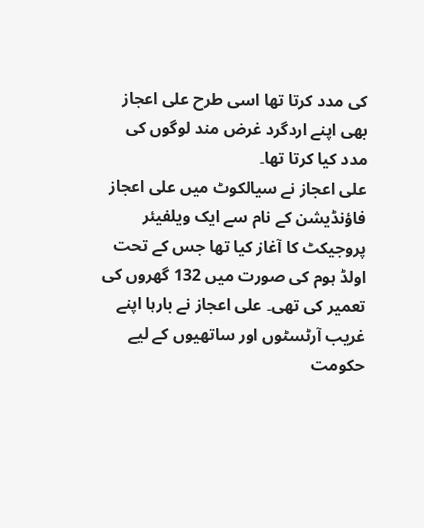کی مدد کرتا تھا اسی طرح علی اعجاز بھی اپنے اردگرد غرض مند لوگوں کی مدد کیا کرتا تھا۔
علی اعجاز نے سیالکوٹ میں علی اعجاز فاؤنڈیشن کے نام سے ایک ویلفیئر پروجیکٹ کا آغاز کیا تھا جس کے تحت اولڈ ہوم کی صورت میں 132 گھروں کی تعمیر کی تھی۔ علی اعجاز نے بارہا اپنے غریب آرٹسٹوں اور ساتھیوں کے لیے حکومت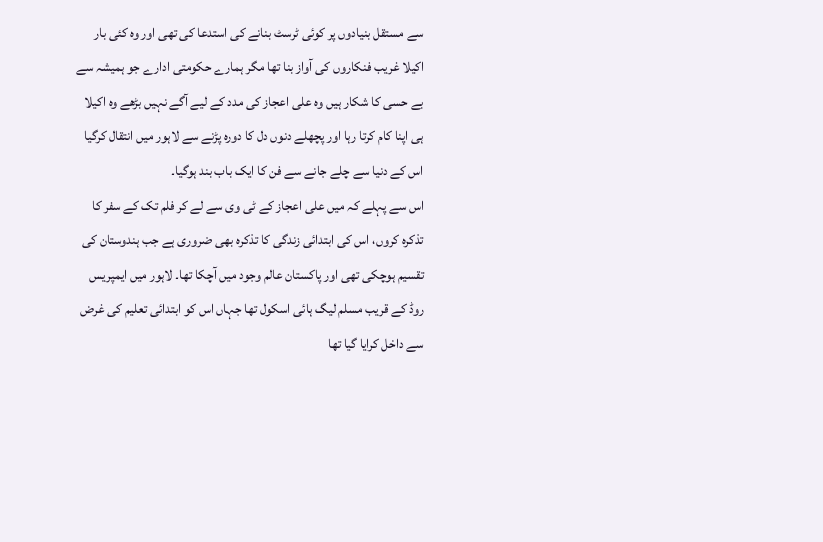سے مستقل بنیادوں پر کوئی ٹرسٹ بنانے کی استدعا کی تھی اور وہ کئی بار اکیلا غریب فنکاروں کی آواز بنا تھا مگر ہمارے حکومتی ادارے جو ہمیشہ سے بے حسی کا شکار ہیں وہ علی اعجاز کی مدد کے لیے آگے نہیں بڑھے وہ اکیلا ہی اپنا کام کرتا رہا اور پچھلے دنوں دل کا دورہ پڑنے سے لاہور میں انتقال کرگیا اس کے دنیا سے چلے جانے سے فن کا ایک باب بند ہوگیا۔
اس سے پہلے کہ میں علی اعجاز کے ٹی وی سے لے کر فلم تک کے سفر کا تذکرہ کروں، اس کی ابتدائی زندگی کا تذکرہ بھی ضروری ہے جب ہندوستان کی تقسیم ہوچکی تھی اور پاکستان عالم وجود میں آچکا تھا۔ لاہور میں ایمپریس روڈ کے قریب مسلم لیگ ہائی اسکول تھا جہاں اس کو ابتدائی تعلیم کی غرض سے داخل کرایا گیا تھا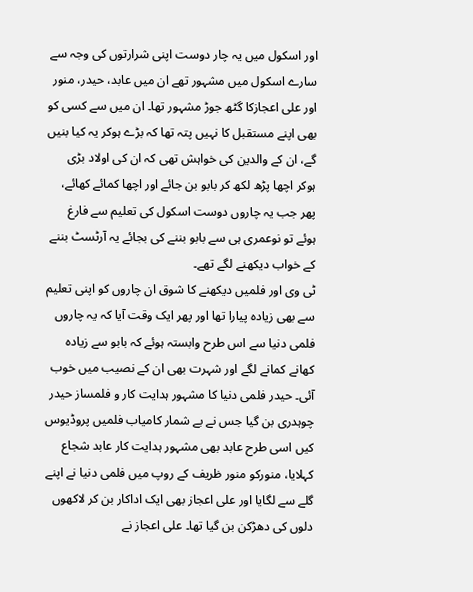اور اسکول میں یہ چار دوست اپنی شرارتوں کی وجہ سے سارے اسکول میں مشہور تھے ان میں عابد، حیدر، منور اور علی اعجازکا گٹھ جوڑ مشہور تھا۔ ان میں سے کسی کو بھی اپنے مستقبل کا نہیں پتہ تھا کہ بڑے ہوکر یہ کیا بنیں گے، ان کے والدین کی خواہش تھی کہ ان کی اولاد بڑی ہوکر اچھا پڑھ لکھ کر بابو بن جائے اور اچھا کمائے کھائے، پھر جب یہ چاروں دوست اسکول کی تعلیم سے فارغ ہوئے تو نوعمری ہی سے بابو بننے کی بجائے یہ آرٹسٹ بننے کے خواب دیکھنے لگے تھے۔
ٹی وی اور فلمیں دیکھنے کا شوق ان چاروں کو اپنی تعلیم سے بھی زیادہ پیارا تھا اور پھر ایک وقت آیا کہ یہ چاروں فلمی دنیا سے اس طرح وابستہ ہوئے کہ بابو سے زیادہ کھانے کمانے لگے اور شہرت بھی ان کے نصیب میں خوب آئی۔ حیدر فلمی دنیا کا مشہور ہدایت کار و فلمساز حیدر چوہدری بن گیا جس نے بے شمار کامیاب فلمیں پروڈیوس کیں اسی طرح عابد بھی مشہور ہدایت کار عابد شجاع کہلایا، منورکو منور ظریف کے روپ میں فلمی دنیا نے اپنے گلے سے لگایا اور علی اعجاز بھی ایک اداکار بن کر لاکھوں دلوں کی دھڑکن بن گیا تھا۔ علی اعجاز نے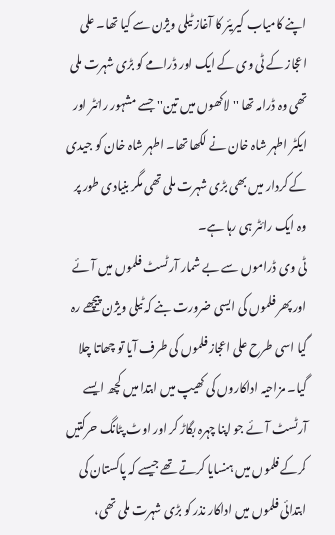اپنے کامیاب کیریئر کا آغاز ٹیلی ویژن سے کیا تھا۔ علی اعجاز کے ٹی وی کے ایک اور ڈرامے کو بڑی شہرت ملی تھی وہ ڈرامہ تھا ''لاکھوں میں تین'' جسے مشہور رائٹر اور ایکٹر اطہر شاہ خان نے لکھا تھا۔ اطہر شاہ خان کو جیدی کے کردار میں بھی بڑی شہرت ملی تھی مگر بنیادی طور پر وہ ایک رائٹر ہی رہا ہے۔
ٹی وی ڈراموں سے بے شمار آرٹسٹ فلموں میں آئے اور پھر فلموں کی ایسی ضرورت بنے کہ ٹیلی ویژن پیچھے رہ گیا اسی طرح علی اعجاز فلموں کی طرف آیا تو چھاتا چلا گیا۔ مزاحیہ اداکاروں کی کھیپ میں ابتدا میں کچھ ایسے آرٹسٹ آئے جو اپنا چہرہ بگاڑ کر اور اوٹ پٹانگ حرکتیں کرکے فلموں میں ہنسایا کرتے تھے جیسے کہ پاکستان کی ابتدائی فلموں میں اداکار نذر کو بڑی شہرت ملی تھی،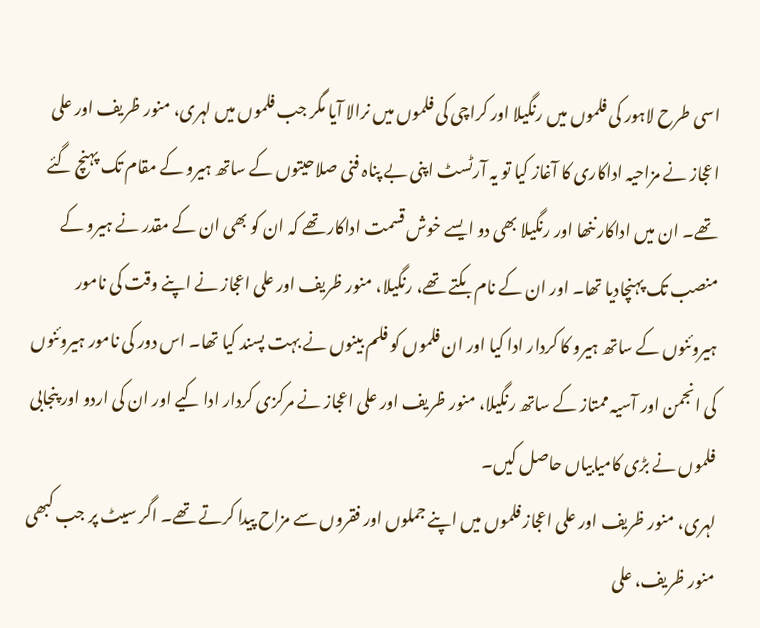اسی طرح لاہور کی فلموں میں رنگیلا اور کراچی کی فلموں میں نرالا آیا مگر جب فلموں میں لہری، منور ظریف اور علی اعجاز نے مزاحیہ اداکاری کا آغاز کیا تو یہ آرٹسٹ اپنی بے پناہ فنی صلاحیتوں کے ساتھ ہیرو کے مقام تک پہنچ گئے تھے۔ ان میں اداکار ننھا اور رنگیلا بھی دو ایسے خوش قسمت اداکار تھے کہ ان کو بھی ان کے مقدر نے ہیرو کے منصب تک پہنچادیا تھا۔ اور ان کے نام بکتے تھے، رنگیلا، منور ظریف اور علی اعجاز نے اپنے وقت کی نامور ہیروئنوں کے ساتھ ہیرو کا کردار ادا کیا اور ان فلموں کو فلم بینوں نے بہت پسند کیا تھا۔ اس دور کی نامور ہیروئنوں کی انجمن اور آسیہ ممتاز کے ساتھ رنگیلا، منور ظریف اور علی اعجاز نے مرکزی کردار ادا کیے اور ان کی اردو اور پنجابی فلموں نے بڑی کامیابیاں حاصل کیں۔
لہری، منور ظریف اور علی اعجاز فلموں میں اپنے جملوں اور فقروں سے مزاح پیدا کرتے تھے۔ اگر سیٹ پر جب کبھی منور ظریف، علی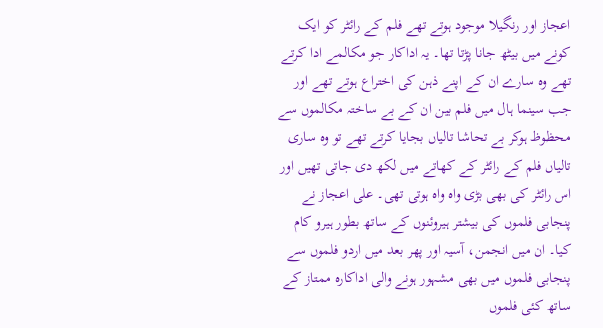اعجاز اور رنگیلا موجود ہوتے تھے فلم کے رائٹر کو ایک کونے میں بیٹھ جانا پڑتا تھا۔ یہ اداکار جو مکالمے ادا کرتے تھے وہ سارے ان کے اپنے ذہن کی اختراع ہوتے تھے اور جب سینما ہال میں فلم بین ان کے بے ساختہ مکالموں سے محظوظ ہوکر بے تحاشا تالیاں بجایا کرتے تھے تو وہ ساری تالیاں فلم کے رائٹر کے کھاتے میں لکھ دی جاتی تھیں اور اس رائٹر کی بھی بڑی واہ واہ ہوتی تھی۔ علی اعجاز نے پنجابی فلموں کی بیشتر ہیروئنوں کے ساتھ بطور ہیرو کام کیا۔ ان میں انجمن، آسیہ اور پھر بعد میں اردو فلموں سے پنجابی فلموں میں بھی مشہور ہونے والی اداکارہ ممتاز کے ساتھ کئی فلموں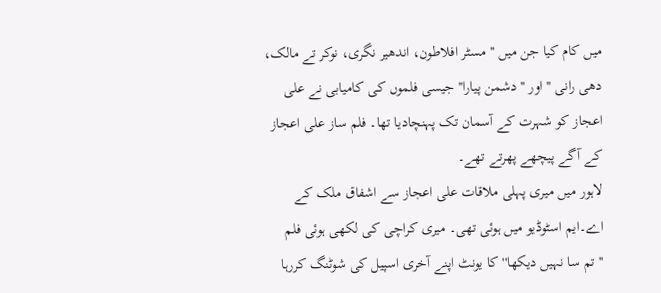میں کام کیا جن میں ''مسٹر افلاطون، اندھیر نگری، نوکر تے مالک، دھی رانی '' اور ''دشمن پیارا'' جیسی فلموں کی کامیابی نے علی اعجاز کو شہرت کے آسمان تک پہنچادیا تھا۔ فلم ساز علی اعجاز کے آگے پیچھے پھرتے تھے۔
لاہور میں میری پہلی ملاقات علی اعجاز سے اشفاق ملک کے اے۔ایم اسٹوڈیو میں ہوئی تھی۔ میری کراچی کی لکھی ہوئی فلم ''تم سا نہیں دیکھا'' کا یونٹ اپنے آخری اسپیل کی شوٹنگ کررہا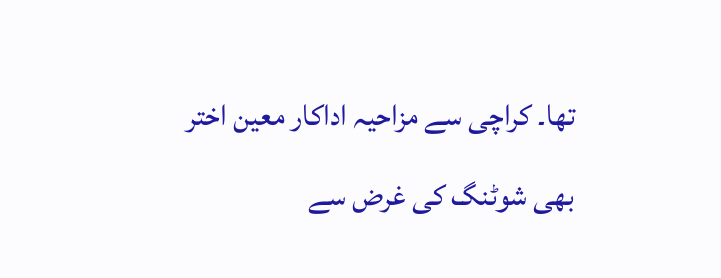تھا۔ کراچی سے مزاحیہ اداکار معین اختر بھی شوٹنگ کی غرض سے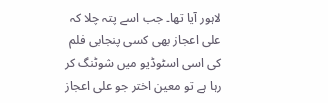لاہور آیا تھا۔ جب اسے پتہ چلا کہ علی اعجاز بھی کسی پنجابی فلم کی اسی اسٹوڈیو میں شوٹنگ کر رہا ہے تو معین اختر جو علی اعجاز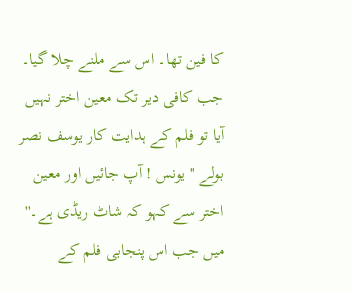کا فین تھا۔ اس سے ملنے چلا گیا۔ جب کافی دیر تک معین اختر نہیں آیا تو فلم کے ہدایت کار یوسف نصر بولے '' یونس ! آپ جائیں اور معین اختر سے کہو کہ شاٹ ریڈی ہے۔'' میں جب اس پنجابی فلم کے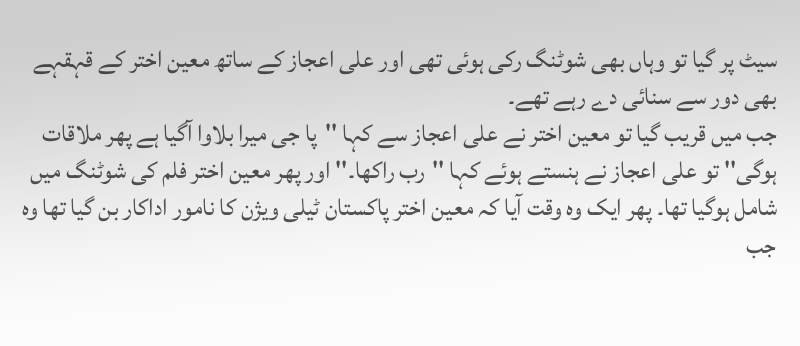سیٹ پر گیا تو وہاں بھی شوٹنگ رکی ہوئی تھی اور علی اعجاز کے ساتھ معین اختر کے قہقہے بھی دور سے سنائی دے رہے تھے۔
جب میں قریب گیا تو معین اختر نے علی اعجاز سے کہا ''پا جی میرا بلاوا آگیا ہے پھر ملاقات ہوگی'' تو علی اعجاز نے ہنستے ہوئے کہا ''رب راکھا۔'' اور پھر معین اختر فلم کی شوٹنگ میں شامل ہوگیا تھا۔ پھر ایک وہ وقت آیا کہ معین اختر پاکستان ٹیلی ویژن کا نامور اداکار بن گیا تھا وہ جب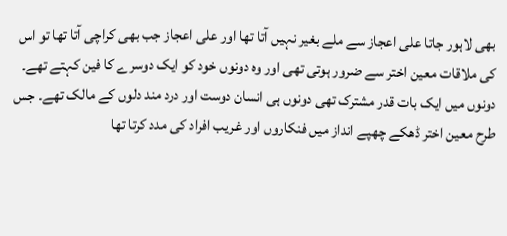بھی لاہور جاتا علی اعجاز سے ملے بغیر نہیں آتا تھا اور علی اعجاز جب بھی کراچی آتا تھا تو اس کی ملاقات معین اختر سے ضرور ہوتی تھی اور وہ دونوں خود کو ایک دوسرے کا فین کہتے تھے۔ دونوں میں ایک بات قدر مشترک تھی دونوں ہی انسان دوست اور درد مند دلوں کے مالک تھے۔ جس طرح معین اختر ڈھکے چھپے انداز میں فنکاروں اور غریب افراد کی مدد کرتا تھا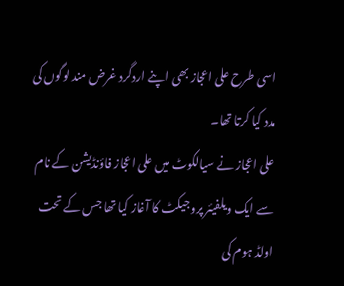اسی طرح علی اعجاز بھی اپنے اردگرد غرض مند لوگوں کی مدد کیا کرتا تھا۔
علی اعجاز نے سیالکوٹ میں علی اعجاز فاؤنڈیشن کے نام سے ایک ویلفیئر پروجیکٹ کا آغاز کیا تھا جس کے تحت اولڈ ہوم کی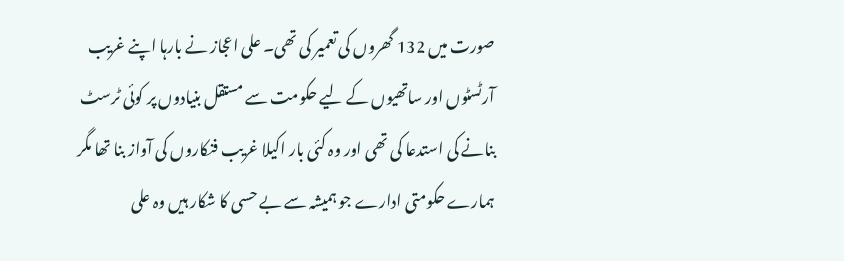صورت میں 132 گھروں کی تعمیر کی تھی۔ علی اعجاز نے بارہا اپنے غریب آرٹسٹوں اور ساتھیوں کے لیے حکومت سے مستقل بنیادوں پر کوئی ٹرسٹ بنانے کی استدعا کی تھی اور وہ کئی بار اکیلا غریب فنکاروں کی آواز بنا تھا مگر ہمارے حکومتی ادارے جو ہمیشہ سے بے حسی کا شکار ہیں وہ علی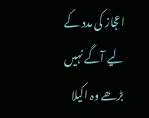اعجاز کی مدد کے لیے آگے نہیں بڑھے وہ اکیلا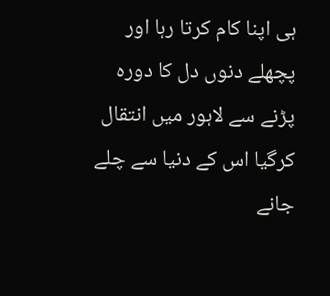ہی اپنا کام کرتا رہا اور پچھلے دنوں دل کا دورہ پڑنے سے لاہور میں انتقال کرگیا اس کے دنیا سے چلے جانے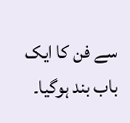سے فن کا ایک باب بند ہوگیا۔